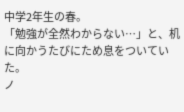中学2年生の春。
「勉強が全然わからない…」と、机に向かうたびにため息をついていた。
ノ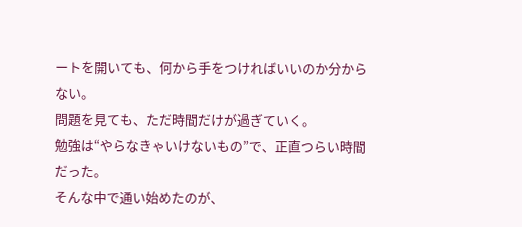ートを開いても、何から手をつければいいのか分からない。
問題を見ても、ただ時間だけが過ぎていく。
勉強は“やらなきゃいけないもの”で、正直つらい時間だった。
そんな中で通い始めたのが、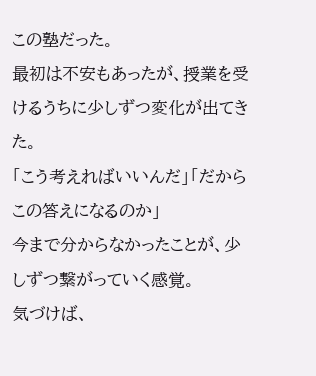この塾だった。
最初は不安もあったが、授業を受けるうちに少しずつ変化が出てきた。
「こう考えればいいんだ」「だからこの答えになるのか」
今まで分からなかったことが、少しずつ繋がっていく感覚。
気づけば、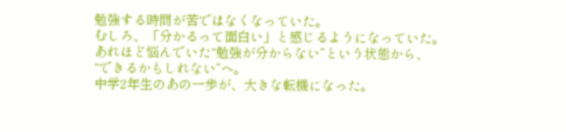勉強する時間が苦ではなくなっていた。
むしろ、「分かるって面白い」と感じるようになっていた。
あれほど悩んでいた“勉強が分からない”という状態から、
“できるかもしれない”へ。
中学2年生のあの一歩が、大きな転機になった。